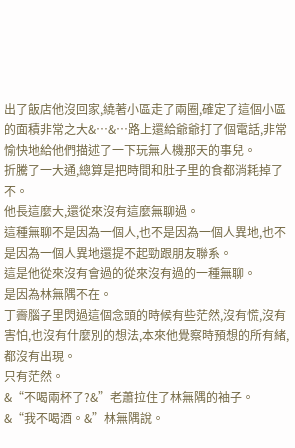出了飯店他沒回家,繞著小區走了兩圈,確定了這個小區的面積非常之大&…&…路上還給爺爺打了個電話,非常愉快地給他們描述了一下玩無人機那天的事兒。
折騰了一大通,總算是把時間和肚子里的食都消耗掉了不。
他長這麼大,還從來沒有這麼無聊過。
這種無聊不是因為一個人,也不是因為一個人異地,也不是因為一個人異地還提不起勁跟朋友聯系。
這是他從來沒有會過的從來沒有過的一種無聊。
是因為林無隅不在。
丁霽腦子里閃過這個念頭的時候有些茫然,沒有慌,沒有害怕,也沒有什麼別的想法,本來他覺察時預想的所有緒,都沒有出現。
只有茫然。
&“不喝兩杯了?&”老蕭拉住了林無隅的袖子。
&“我不喝酒。&”林無隅說。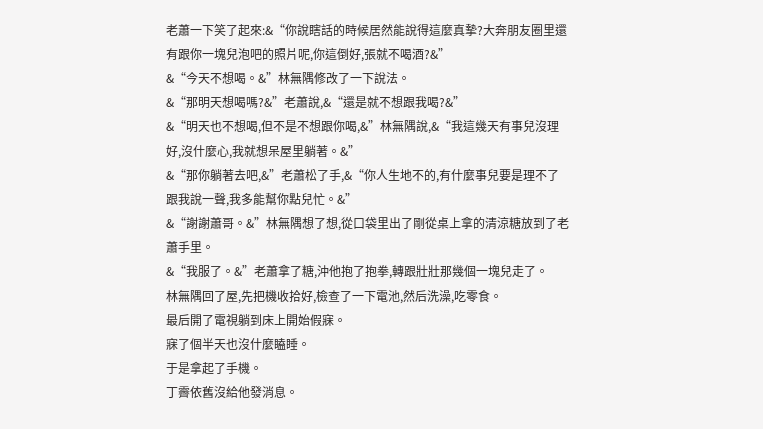老蕭一下笑了起來:&“你說瞎話的時候居然能說得這麼真摯?大奔朋友圈里還有跟你一塊兒泡吧的照片呢,你這倒好,張就不喝酒?&”
&“今天不想喝。&”林無隅修改了一下說法。
&“那明天想喝嗎?&”老蕭說,&“還是就不想跟我喝?&”
&“明天也不想喝,但不是不想跟你喝,&”林無隅說,&“我這幾天有事兒沒理好,沒什麼心,我就想呆屋里躺著。&”
&“那你躺著去吧,&”老蕭松了手,&“你人生地不的,有什麼事兒要是理不了跟我說一聲,我多能幫你點兒忙。&”
&“謝謝蕭哥。&”林無隅想了想,從口袋里出了剛從桌上拿的清涼糖放到了老蕭手里。
&“我服了。&”老蕭拿了糖,沖他抱了抱拳,轉跟壯壯那幾個一塊兒走了。
林無隅回了屋,先把機收拾好,檢查了一下電池,然后洗澡,吃零食。
最后開了電視躺到床上開始假寐。
寐了個半天也沒什麼瞌睡。
于是拿起了手機。
丁霽依舊沒給他發消息。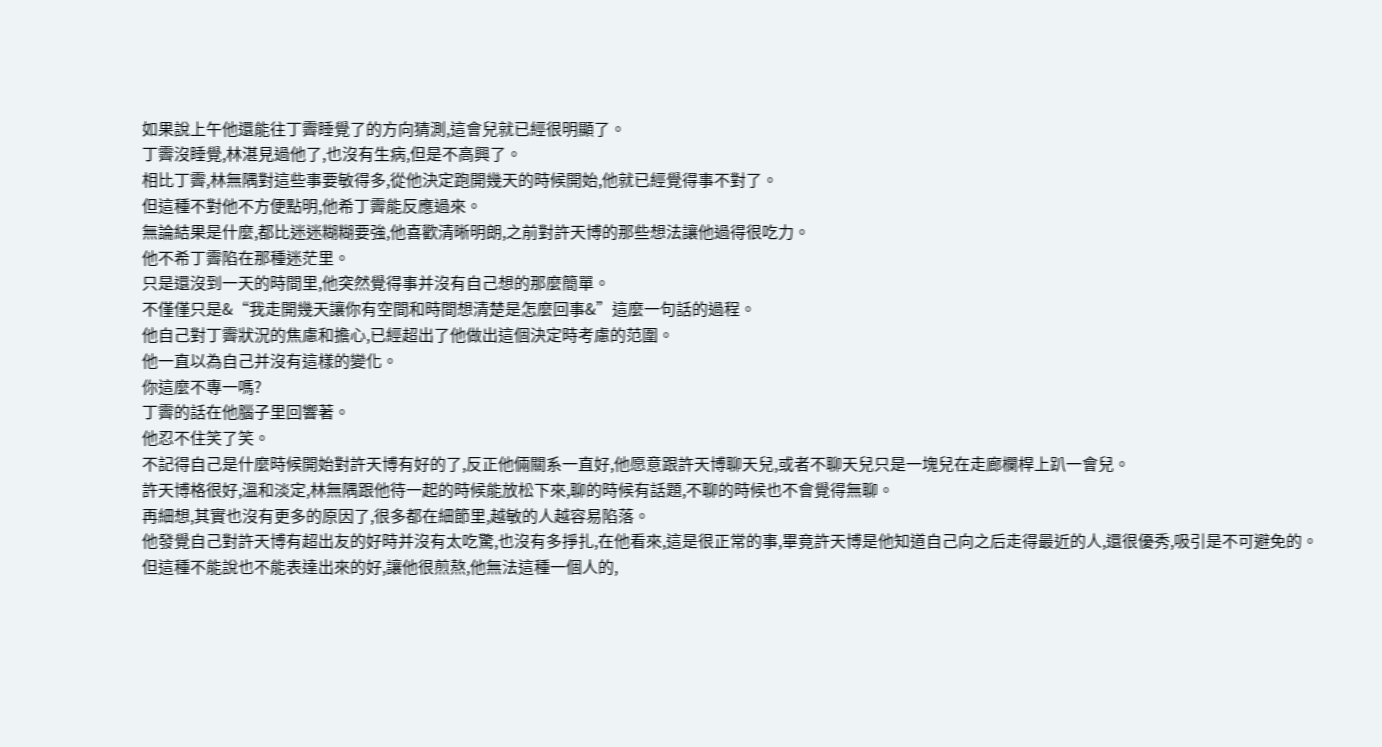如果說上午他還能往丁霽睡覺了的方向猜測,這會兒就已經很明顯了。
丁霽沒睡覺,林湛見過他了,也沒有生病,但是不高興了。
相比丁霽,林無隅對這些事要敏得多,從他決定跑開幾天的時候開始,他就已經覺得事不對了。
但這種不對他不方便點明,他希丁霽能反應過來。
無論結果是什麼,都比迷迷糊糊要強,他喜歡清晰明朗,之前對許天博的那些想法讓他過得很吃力。
他不希丁霽陷在那種迷茫里。
只是還沒到一天的時間里,他突然覺得事并沒有自己想的那麼簡單。
不僅僅只是&“我走開幾天讓你有空間和時間想清楚是怎麼回事&”這麼一句話的過程。
他自己對丁霽狀況的焦慮和擔心,已經超出了他做出這個決定時考慮的范圍。
他一直以為自己并沒有這樣的變化。
你這麼不專一嗎?
丁霽的話在他腦子里回響著。
他忍不住笑了笑。
不記得自己是什麼時候開始對許天博有好的了,反正他倆關系一直好,他愿意跟許天博聊天兒,或者不聊天兒只是一塊兒在走廊欄桿上趴一會兒。
許天博格很好,溫和淡定,林無隅跟他待一起的時候能放松下來,聊的時候有話題,不聊的時候也不會覺得無聊。
再細想,其實也沒有更多的原因了,很多都在細節里,越敏的人越容易陷落。
他發覺自己對許天博有超出友的好時并沒有太吃驚,也沒有多掙扎,在他看來,這是很正常的事,畢竟許天博是他知道自己向之后走得最近的人,還很優秀,吸引是不可避免的。
但這種不能說也不能表達出來的好,讓他很煎熬,他無法這種一個人的,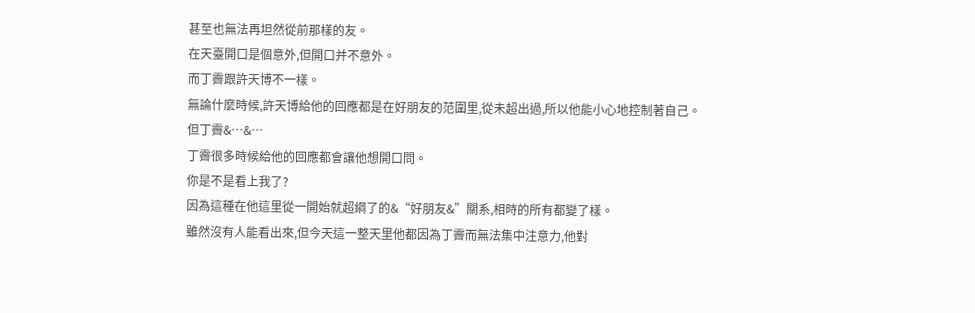甚至也無法再坦然從前那樣的友。
在天臺開口是個意外,但開口并不意外。
而丁霽跟許天博不一樣。
無論什麼時候,許天博給他的回應都是在好朋友的范圍里,從未超出過,所以他能小心地控制著自己。
但丁霽&…&…
丁霽很多時候給他的回應都會讓他想開口問。
你是不是看上我了?
因為這種在他這里從一開始就超綱了的&“好朋友&”關系,相時的所有都變了樣。
雖然沒有人能看出來,但今天這一整天里他都因為丁霽而無法集中注意力,他對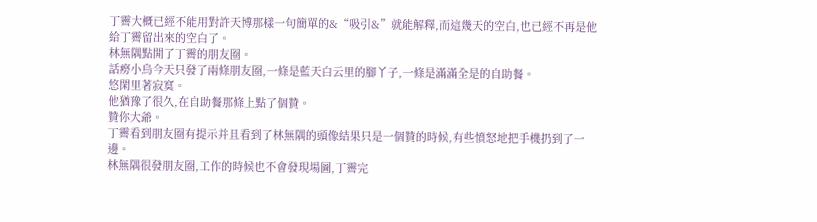丁霽大概已經不能用對許天博那樣一句簡單的&“吸引&”就能解釋,而這幾天的空白,也已經不再是他給丁霽留出來的空白了。
林無隅點開了丁霽的朋友圈。
話癆小烏今天只發了兩條朋友圈,一條是藍天白云里的腳丫子,一條是滿滿全是的自助餐。
悠閑里著寂寞。
他猶豫了很久,在自助餐那條上點了個贊。
贊你大爺。
丁霽看到朋友圈有提示并且看到了林無隅的頭像結果只是一個贊的時候,有些憤怒地把手機扔到了一邊。
林無隅很發朋友圈,工作的時候也不會發現場圖,丁霽完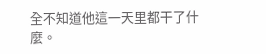全不知道他這一天里都干了什麼。